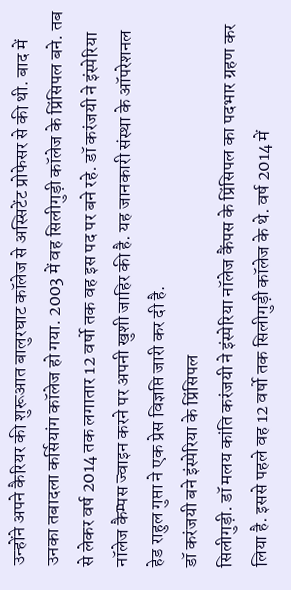उन्होंने अपने कैरियर की शुरूआत बालुरघाट कॉलेज से अस्सिटेंट प्रोफेसर से की थी. बाद में उनका तबादला कर्सियांग कॉलेज हो गया. 2003 में वह सिलीगुड़ी कॉलेज के प्रिंसिपल बने. तब से लेकर वर्ष 2014 तक लगातार 12 वर्षो तक वह इस पद पर बने रहे. डॉ करंजयी ने इंस्पेरिया नॉलेज कैम्पस ज्वाइन करने पर अपनी खुशी जाहिर की है. यह जानकारी संस्था के ऑपरेशनल हेड राहुल गुप्ता ने एक प्रेस विज्ञप्ति जारी कर दी है.
डॉ करंजयी बने इंस्पेरिया के प्रिंसिपल
सिलीगुड़ी. डॉ मलय कांति करंजयी ने इंस्पेरिया नॉलेज कैंपस के प्रिंसिपल का पदभार ग्रहण कर लिया है. इससे पहले वह 12 वर्षो तक सिलीगुड़ी कॉलेज के थे. वर्ष 2014 में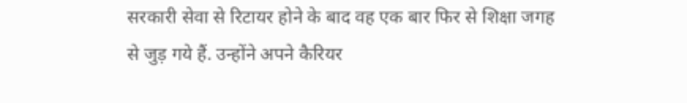सरकारी सेवा से रिटायर होने के बाद वह एक बार फिर से शिक्षा जगह से जुड़ गये हैं. उन्होंने अपने कैरियर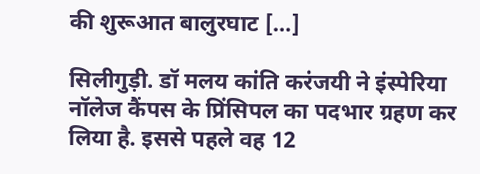की शुरूआत बालुरघाट […]

सिलीगुड़ी. डॉ मलय कांति करंजयी ने इंस्पेरिया नॉलेज कैंपस के प्रिंसिपल का पदभार ग्रहण कर लिया है. इससे पहले वह 12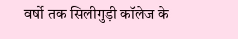वर्षो तक सिलीगुड़ी कॉलेज के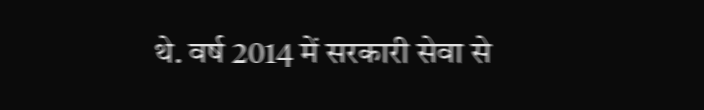थे. वर्ष 2014 में सरकारी सेवा से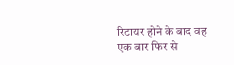रिटायर होने के बाद वह एक बार फिर से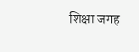शिक्षा जगह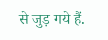से जुड़ गये हैं.